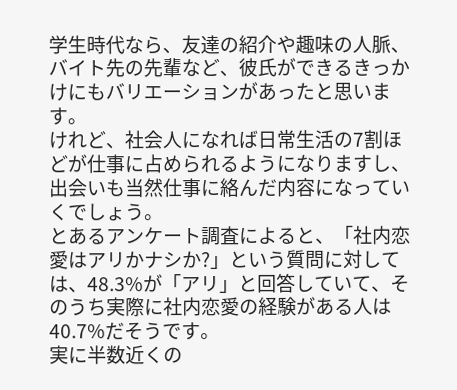学生時代なら、友達の紹介や趣味の人脈、バイト先の先輩など、彼氏ができるきっかけにもバリエーションがあったと思います。
けれど、社会人になれば日常生活の7割ほどが仕事に占められるようになりますし、出会いも当然仕事に絡んだ内容になっていくでしょう。
とあるアンケート調査によると、「社内恋愛はアリかナシか?」という質問に対しては、48.3%が「アリ」と回答していて、そのうち実際に社内恋愛の経験がある人は40.7%だそうです。
実に半数近くの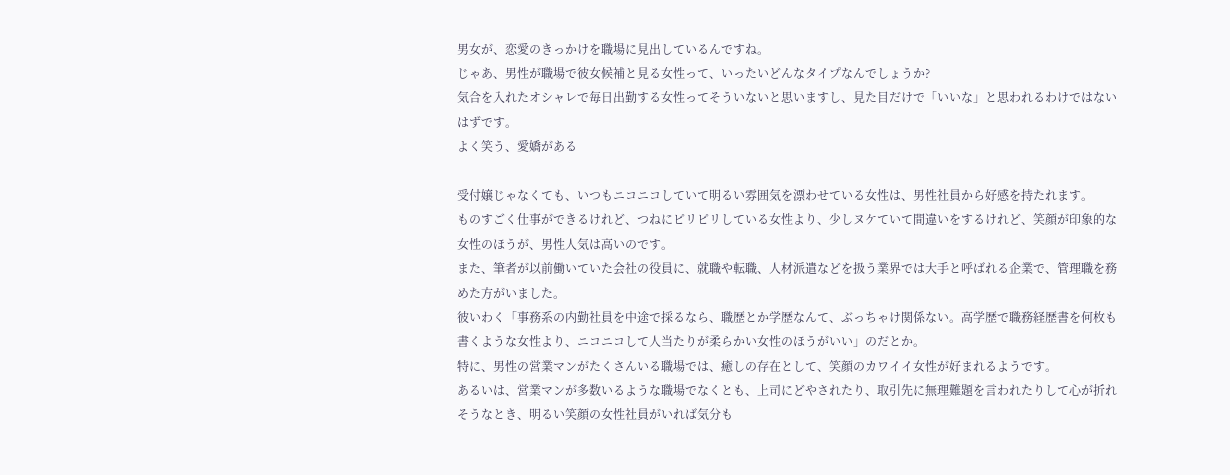男女が、恋愛のきっかけを職場に見出しているんですね。
じゃあ、男性が職場で彼女候補と見る女性って、いったいどんなタイプなんでしょうか?
気合を入れたオシャレで毎日出勤する女性ってそういないと思いますし、見た目だけで「いいな」と思われるわけではないはずです。
よく笑う、愛嬌がある

受付嬢じゃなくても、いつもニコニコしていて明るい雰囲気を漂わせている女性は、男性社員から好感を持たれます。
ものすごく仕事ができるけれど、つねにピリピリしている女性より、少しヌケていて間違いをするけれど、笑顔が印象的な女性のほうが、男性人気は高いのです。
また、筆者が以前働いていた会社の役員に、就職や転職、人材派遣などを扱う業界では大手と呼ばれる企業で、管理職を務めた方がいました。
彼いわく「事務系の内勤社員を中途で採るなら、職歴とか学歴なんて、ぶっちゃけ関係ない。高学歴で職務経歴書を何枚も書くような女性より、ニコニコして人当たりが柔らかい女性のほうがいい」のだとか。
特に、男性の営業マンがたくさんいる職場では、癒しの存在として、笑顔のカワイイ女性が好まれるようです。
あるいは、営業マンが多数いるような職場でなくとも、上司にどやされたり、取引先に無理難題を言われたりして心が折れそうなとき、明るい笑顔の女性社員がいれば気分も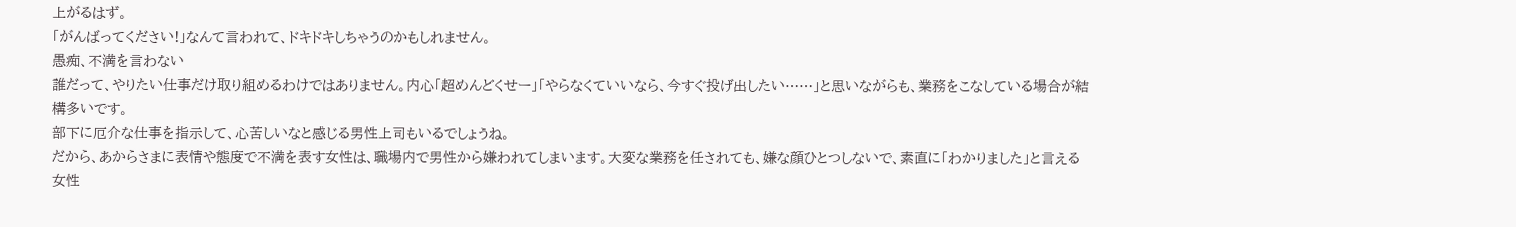上がるはず。
「がんばってください!」なんて言われて、ドキドキしちゃうのかもしれません。
愚痴、不満を言わない
誰だって、やりたい仕事だけ取り組めるわけではありません。内心「超めんどくせー」「やらなくていいなら、今すぐ投げ出したい……」と思いながらも、業務をこなしている場合が結構多いです。
部下に厄介な仕事を指示して、心苦しいなと感じる男性上司もいるでしょうね。
だから、あからさまに表情や態度で不満を表す女性は、職場内で男性から嫌われてしまいます。大変な業務を任されても、嫌な顔ひとつしないで、素直に「わかりました」と言える女性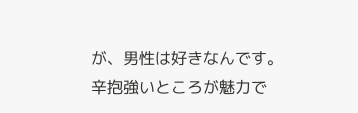が、男性は好きなんです。
辛抱強いところが魅力で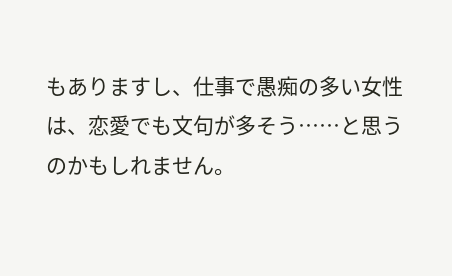もありますし、仕事で愚痴の多い女性は、恋愛でも文句が多そう……と思うのかもしれません。